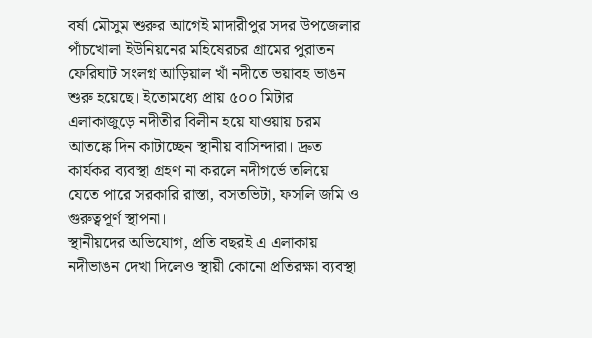বর্ষা মৌসুম শুরুর আগেই মাদারীপুর সদর উপজেলার পাঁচখোলা ইউনিয়নের মহিষেরচর গ্রামের পুরাতন ফেরিঘাট সংলগ্ন আড়িয়াল খাঁ নদীতে ভয়াবহ ভাঙন শুরু হয়েছে। ইতোমধ্যে প্রায় ৫০০ মিটার এলাকাজুড়ে নদীতীর বিলীন হয়ে যাওয়ায় চরম আতঙ্কে দিন কাটাচ্ছেন স্থানীয় বাসিন্দারা। দ্রুত কার্যকর ব্যবস্থা গ্রহণ না করলে নদীগর্ভে তলিয়ে যেতে পারে সরকারি রাস্তা, বসতভিটা, ফসলি জমি ও গুরুত্বপূর্ণ স্থাপনা।
স্থানীয়দের অভিযোগ, প্রতি বছরই এ এলাকায় নদীভাঙন দেখা দিলেও স্থায়ী কোনো প্রতিরক্ষা ব্যবস্থা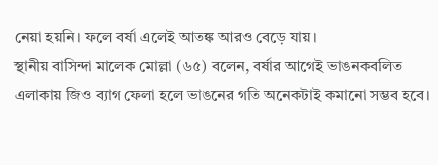নেয়া হয়নি। ফলে বর্ষা এলেই আতঙ্ক আরও বেড়ে যায়।
স্থানীয় বাসিন্দা মালেক মোল্লা (৬৫) বলেন, বর্ষার আগেই ভাঙনকবলিত এলাকায় জিও ব্যাগ ফেলা হলে ভাঙনের গতি অনেকটাই কমানো সম্ভব হবে।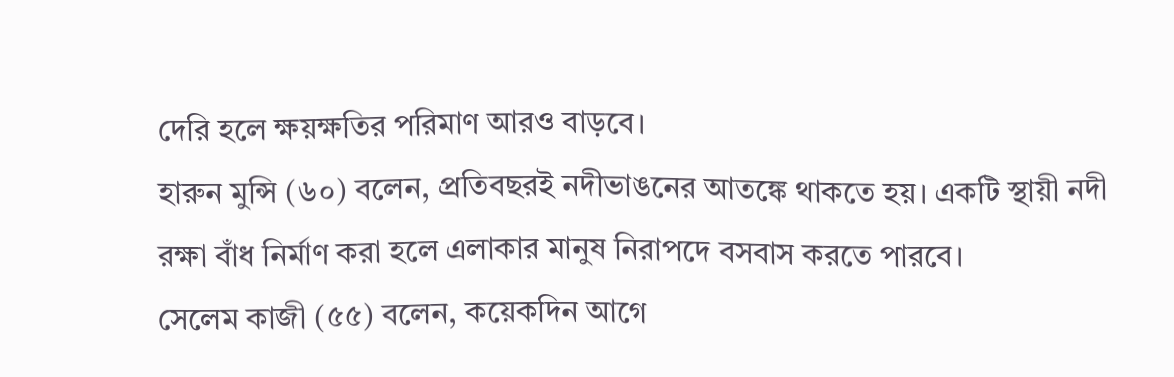দেরি হলে ক্ষয়ক্ষতির পরিমাণ আরও বাড়বে।
হারুন মুন্সি (৬০) বলেন, প্রতিবছরই নদীভাঙনের আতঙ্কে থাকতে হয়। একটি স্থায়ী নদী রক্ষা বাঁধ নির্মাণ করা হলে এলাকার মানুষ নিরাপদে বসবাস করতে পারবে।
সেলেম কাজী (৫৫) বলেন, কয়েকদিন আগে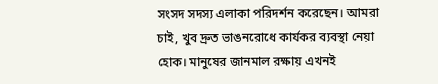সংসদ সদস্য এলাকা পরিদর্শন করেছেন। আমরা চাই, খুব দ্রুত ভাঙনরোধে কার্যকর ব্যবস্থা নেয়া হোক। মানুষের জানমাল রক্ষায় এখনই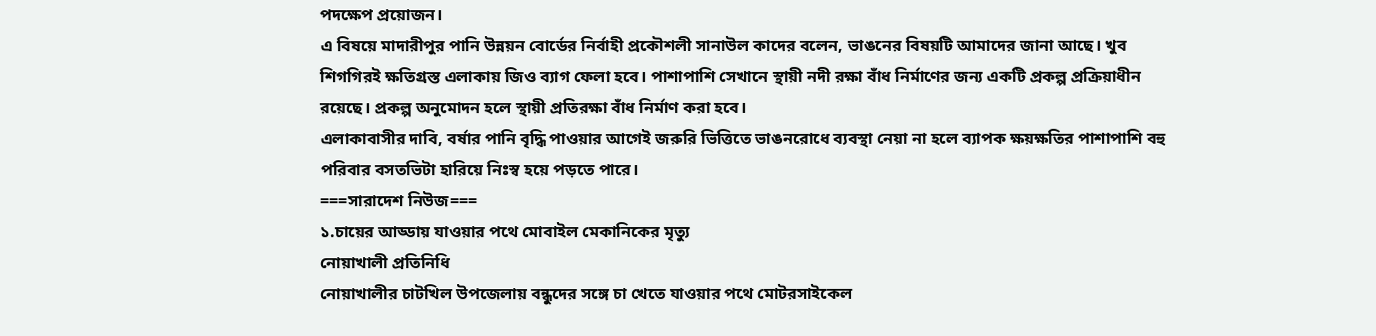পদক্ষেপ প্রয়োজন।
এ বিষয়ে মাদারীপুর পানি উন্নয়ন বোর্ডের নির্বাহী প্রকৌশলী সানাউল কাদের বলেন, ভাঙনের বিষয়টি আমাদের জানা আছে। খুব শিগগিরই ক্ষতিগ্রস্ত এলাকায় জিও ব্যাগ ফেলা হবে। পাশাপাশি সেখানে স্থায়ী নদী রক্ষা বাঁধ নির্মাণের জন্য একটি প্রকল্প প্রক্রিয়াধীন রয়েছে। প্রকল্প অনুমোদন হলে স্থায়ী প্রতিরক্ষা বাঁধ নির্মাণ করা হবে।
এলাকাবাসীর দাবি, বর্ষার পানি বৃদ্ধি পাওয়ার আগেই জরুরি ভিত্তিতে ভাঙনরোধে ব্যবস্থা নেয়া না হলে ব্যাপক ক্ষয়ক্ষতির পাশাপাশি বহু পরিবার বসতভিটা হারিয়ে নিঃস্ব হয়ে পড়তে পারে।
===সারাদেশ নিউজ===
১.চায়ের আড্ডায় যাওয়ার পথে মোবাইল মেকানিকের মৃত্যু
নোয়াখালী প্রতিনিধি
নোয়াখালীর চাটখিল উপজেলায় বন্ধুদের সঙ্গে চা খেতে যাওয়ার পথে মোটরসাইকেল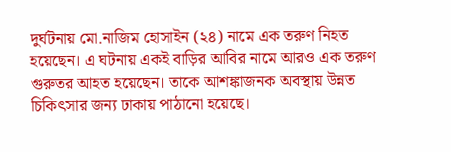দুর্ঘটনায় মো.নাজিম হোসাইন (২৪) নামে এক তরুণ নিহত হয়েছেন। এ ঘটনায় একই বাড়ির আবির নামে আরও এক তরুণ গুরুতর আহত হয়েছেন। তাকে আশঙ্কাজনক অবস্থায় উন্নত চিকিৎসার জন্য ঢাকায় পাঠানো হয়েছে।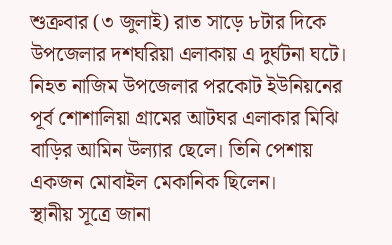শুক্রবার (৩ জুলাই) রাত সাড়ে ৮টার দিকে উপজেলার দশঘরিয়া এলাকায় এ দুর্ঘটনা ঘটে।
নিহত নাজিম উপজেলার পরকোট ইউনিয়নের পূর্ব শোশালিয়া গ্রামের আটঘর এলাকার মিঝি বাড়ির আমিন উল্যার ছেলে। তিনি পেশায় একজন মোবাইল মেকানিক ছিলেন।
স্থানীয় সূত্রে জানা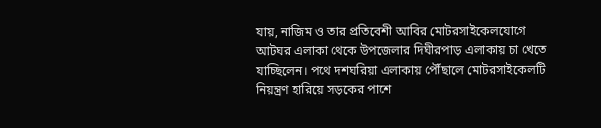যায়, নাজিম ও তার প্রতিবেশী আবির মোটরসাইকেলযোগে আটঘর এলাকা থেকে উপজেলার দিঘীরপাড় এলাকায় চা খেতে যাচ্ছিলেন। পথে দশঘরিয়া এলাকায় পৌঁছালে মোটরসাইকেলটি নিয়ন্ত্রণ হারিয়ে সড়কের পাশে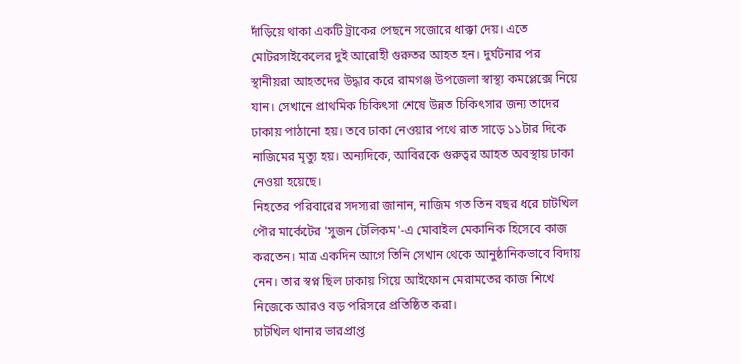দাঁড়িয়ে থাকা একটি ট্রাকের পেছনে সজোরে ধাক্কা দেয়। এতে মোটরসাইকেলের দুই আরোহী গুরুতর আহত হন। দুর্ঘটনার পর স্থানীয়রা আহতদের উদ্ধার করে রামগঞ্জ উপজেলা স্বাস্থ্য কমপ্লেক্সে নিয়ে যান। সেখানে প্রাথমিক চিকিৎসা শেষে উন্নত চিকিৎসার জন্য তাদের ঢাকায় পাঠানো হয়। তবে ঢাকা নেওয়ার পথে রাত সাড়ে ১১টার দিকে নাজিমের মৃত্যু হয়। অন্যদিকে, আবিরকে গুরুত্বর আহত অবস্থায় ঢাকা নেওয়া হয়েছে।
নিহতের পরিবারের সদস্যরা জানান, নাজিম গত তিন বছর ধরে চাটখিল পৌর মার্কেটের 'সুজন টেলিকম'-এ মোবাইল মেকানিক হিসেবে কাজ করতেন। মাত্র একদিন আগে তিনি সেখান থেকে আনুষ্ঠানিকভাবে বিদায় নেন। তার স্বপ্ন ছিল ঢাকায় গিয়ে আইফোন মেরামতের কাজ শিখে নিজেকে আরও বড় পরিসরে প্রতিষ্ঠিত করা।
চাটখিল থানার ভারপ্রাপ্ত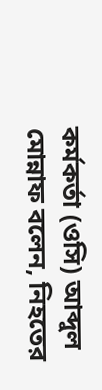কর্মকর্তা (ওসি) আব্দুল মোন্নাফ বলেন, নিহতের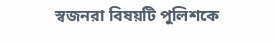স্বজনরা বিষয়টি পুলিশকে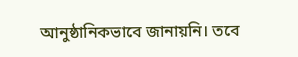আনুষ্ঠানিকভাবে জানায়নি। তবে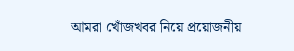আমরা খোঁজখবর নিয়ে প্রয়োজনীয়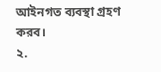আইনগত ব্যবস্থা গ্রহণ করব।
২.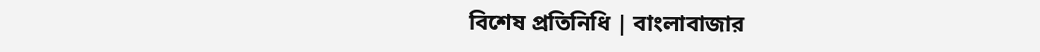বিশেষ প্রতিনিধি | বাংলাবাজার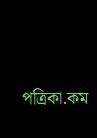পত্রিকা.কম